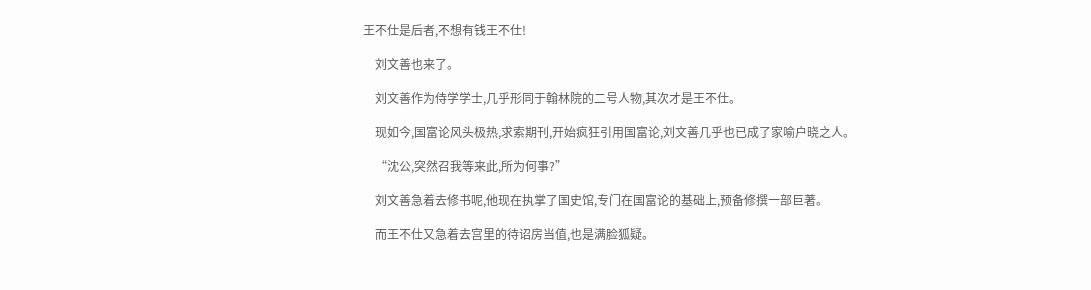王不仕是后者,不想有钱王不仕!

    刘文善也来了。

    刘文善作为侍学学士,几乎形同于翰林院的二号人物,其次才是王不仕。

    现如今,国富论风头极热,求索期刊,开始疯狂引用国富论,刘文善几乎也已成了家喻户晓之人。

    “沈公,突然召我等来此,所为何事?”

    刘文善急着去修书呢,他现在执掌了国史馆,专门在国富论的基础上,预备修撰一部巨著。

    而王不仕又急着去宫里的待诏房当值,也是满脸狐疑。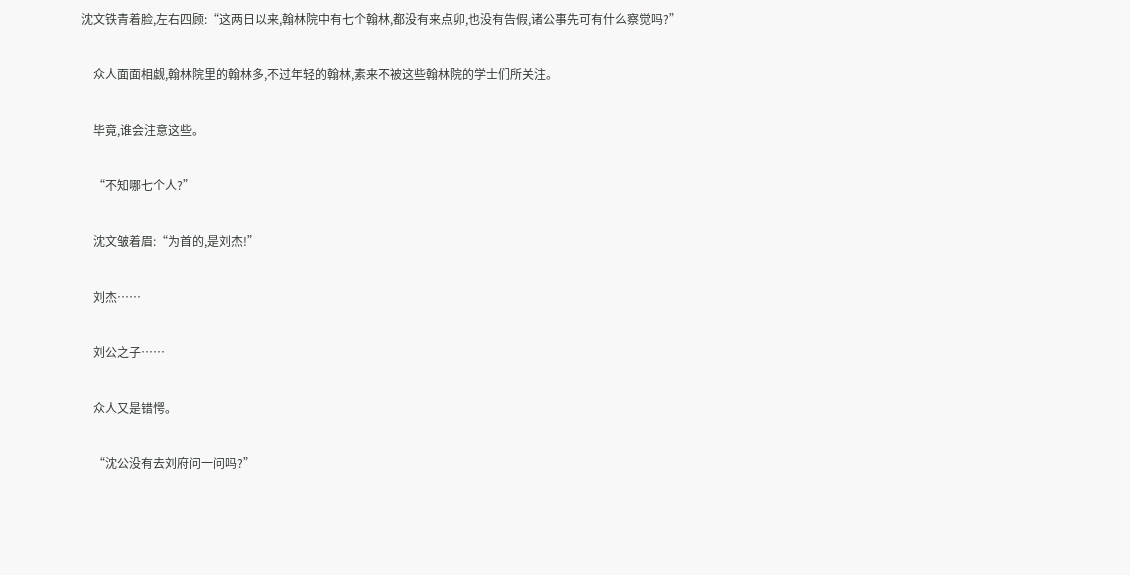沈文铁青着脸,左右四顾:“这两日以来,翰林院中有七个翰林,都没有来点卯,也没有告假,诸公事先可有什么察觉吗?”

    众人面面相觑,翰林院里的翰林多,不过年轻的翰林,素来不被这些翰林院的学士们所关注。

    毕竟,谁会注意这些。

    “不知哪七个人?”

    沈文皱着眉:“为首的,是刘杰!”

    刘杰……

    刘公之子……

    众人又是错愕。

    “沈公没有去刘府问一问吗?”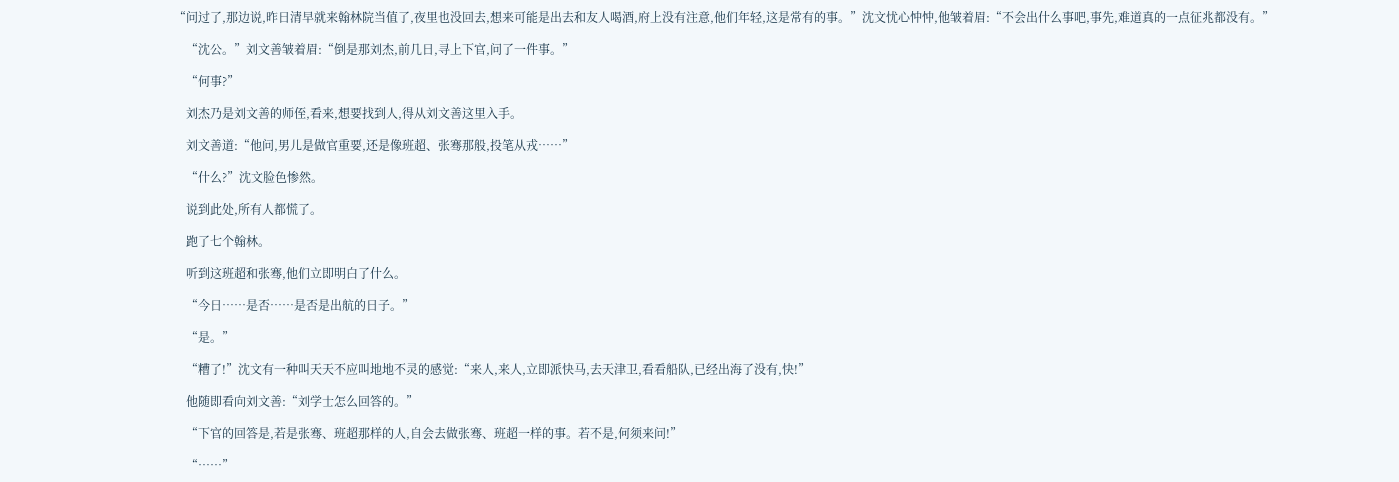“问过了,那边说,昨日清早就来翰林院当值了,夜里也没回去,想来可能是出去和友人喝酒,府上没有注意,他们年轻,这是常有的事。”沈文忧心忡忡,他皱着眉:“不会出什么事吧,事先,难道真的一点征兆都没有。”

    “沈公。”刘文善皱着眉:“倒是那刘杰,前几日,寻上下官,问了一件事。”

    “何事?”

    刘杰乃是刘文善的师侄,看来,想要找到人,得从刘文善这里入手。

    刘文善道:“他问,男儿是做官重要,还是像班超、张骞那般,投笔从戎……”

    “什么?”沈文脸色惨然。

    说到此处,所有人都慌了。

    跑了七个翰林。

    听到这班超和张骞,他们立即明白了什么。

    “今日……是否……是否是出航的日子。”

    “是。”

    “糟了!”沈文有一种叫天天不应叫地地不灵的感觉:“来人,来人,立即派快马,去天津卫,看看船队,已经出海了没有,快!”

    他随即看向刘文善:“刘学士怎么回答的。”

    “下官的回答是,若是张骞、班超那样的人,自会去做张骞、班超一样的事。若不是,何须来问!”

    “……”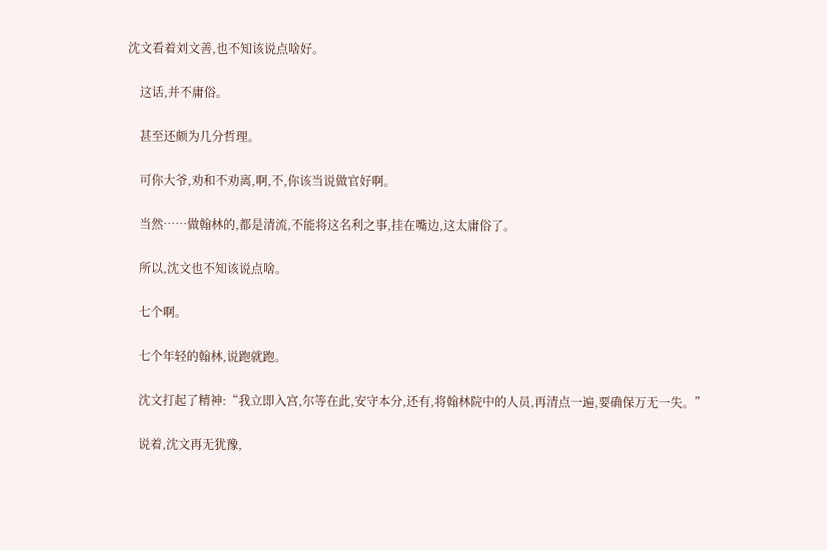沈文看着刘文善,也不知该说点啥好。

    这话,并不庸俗。

    甚至还颇为几分哲理。

    可你大爷,劝和不劝离,啊,不,你该当说做官好啊。

    当然……做翰林的,都是清流,不能将这名利之事,挂在嘴边,这太庸俗了。

    所以,沈文也不知该说点啥。

    七个啊。

    七个年轻的翰林,说跑就跑。

    沈文打起了精神:“我立即入宫,尔等在此,安守本分,还有,将翰林院中的人员,再清点一遍,要确保万无一失。”

    说着,沈文再无犹豫,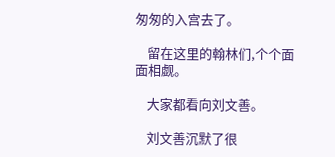匆匆的入宫去了。

    留在这里的翰林们,个个面面相觑。

    大家都看向刘文善。

    刘文善沉默了很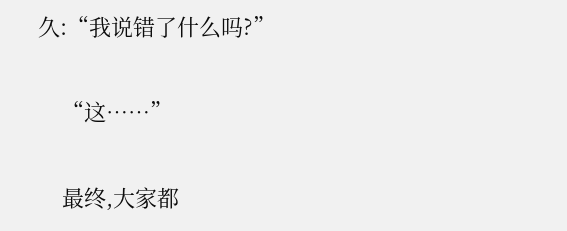久:“我说错了什么吗?”

    “这……”

    最终,大家都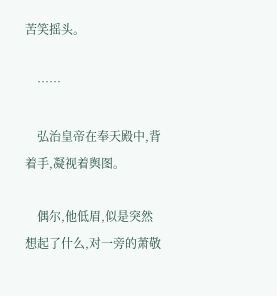苦笑摇头。

    ……

    弘治皇帝在奉天殿中,背着手,凝视着舆图。

    偶尔,他低眉,似是突然想起了什么,对一旁的萧敬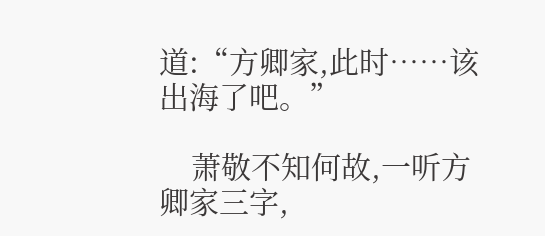道:“方卿家,此时……该出海了吧。”

    萧敬不知何故,一听方卿家三字,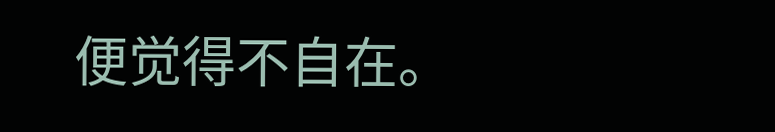便觉得不自在。